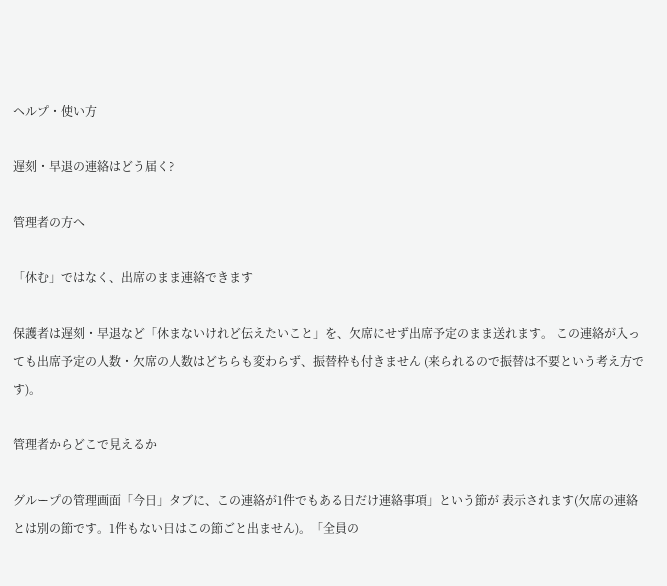ヘルプ・使い方

遅刻・早退の連絡はどう届く?

管理者の方へ

「休む」ではなく、出席のまま連絡できます

保護者は遅刻・早退など「休まないけれど伝えたいこと」を、欠席にせず出席予定のまま送れます。 この連絡が入っても出席予定の人数・欠席の人数はどちらも変わらず、振替枠も付きません (来られるので振替は不要という考え方です)。

管理者からどこで見えるか

グループの管理画面「今日」タブに、この連絡が1件でもある日だけ連絡事項」という節が 表示されます(欠席の連絡とは別の節です。1件もない日はこの節ごと出ません)。「全員の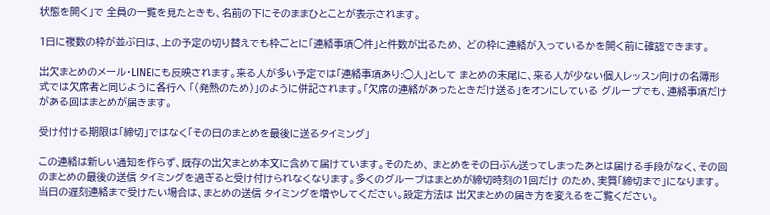状態を開く」で 全員の一覧を見たときも、名前の下にそのままひとことが表示されます。

1日に複数の枠が並ぶ日は、上の予定の切り替えでも枠ごとに「連絡事項◯件」と件数が出るため、 どの枠に連絡が入っているかを開く前に確認できます。

出欠まとめのメール・LINEにも反映されます。来る人が多い予定では「連絡事項あり:◯人」として まとめの末尾に、来る人が少ない個人レッスン向けの名簿形式では欠席者と同じように各行へ 「(発熱のため)」のように併記されます。「欠席の連絡があったときだけ送る」をオンにしている グループでも、連絡事項だけがある回はまとめが届きます。

受け付ける期限は「締切」ではなく「その日のまとめを最後に送るタイミング」

この連絡は新しい通知を作らず、既存の出欠まとめ本文に含めて届けています。そのため、 まとめをその日ぶん送ってしまったあとは届ける手段がなく、その回のまとめの最後の送信 タイミングを過ぎると受け付けられなくなります。多くのグループはまとめが締切時刻の1回だけ のため、実質「締切まで」になります。当日の遅刻連絡まで受けたい場合は、まとめの送信 タイミングを増やしてください。設定方法は 出欠まとめの届き方を変えるをご覧ください。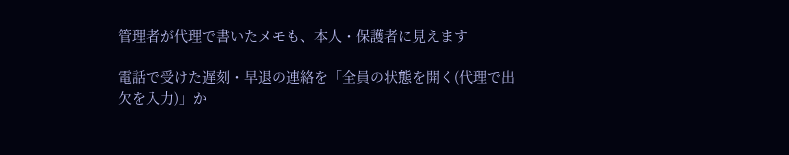管理者が代理で書いたメモも、本人・保護者に見えます

電話で受けた遅刻・早退の連絡を「全員の状態を開く(代理で出欠を入力)」か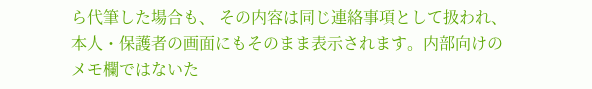ら代筆した場合も、 その内容は同じ連絡事項として扱われ、本人・保護者の画面にもそのまま表示されます。内部向けの メモ欄ではないた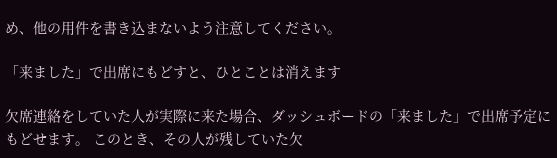め、他の用件を書き込まないよう注意してください。

「来ました」で出席にもどすと、ひとことは消えます

欠席連絡をしていた人が実際に来た場合、ダッシュボードの「来ました」で出席予定にもどせます。 このとき、その人が残していた欠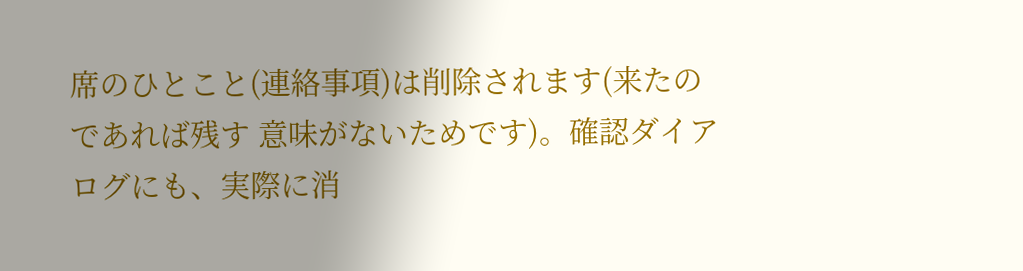席のひとこと(連絡事項)は削除されます(来たのであれば残す 意味がないためです)。確認ダイアログにも、実際に消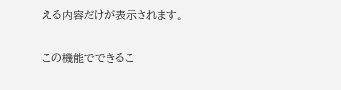える内容だけが表示されます。

この機能でできるこ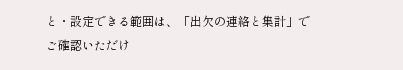と・設定できる範囲は、「出欠の連絡と集計」でご確認いただけ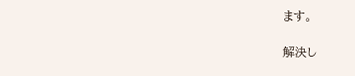ます。

解決し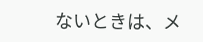ないときは、メ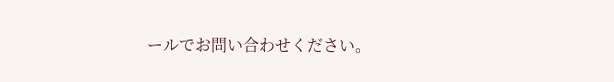ールでお問い合わせください。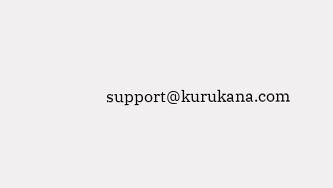support@kurukana.com